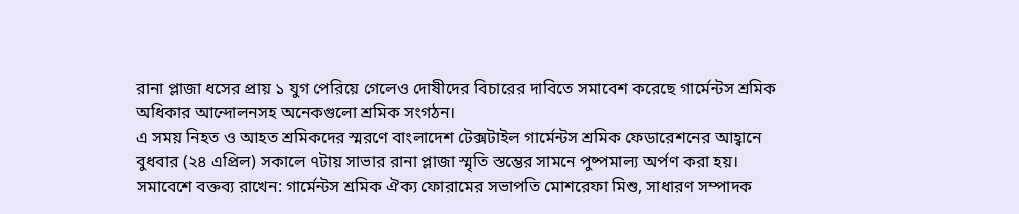রানা প্লাজা ধসের প্রায় ১ যুগ পেরিয়ে গেলেও দোষীদের বিচারের দাবিতে সমাবেশ করেছে গার্মেন্টস শ্রমিক অধিকার আন্দোলনসহ অনেকগুলো শ্রমিক সংগঠন।
এ সময় নিহত ও আহত শ্রমিকদের স্মরণে বাংলাদেশ টেক্সটাইল গার্মেন্টস শ্রমিক ফেডারেশনের আহ্বানে বুধবার (২৪ এপ্রিল) সকালে ৭টায় সাভার রানা প্লাজা স্মৃতি স্তম্ভের সামনে পুষ্পমাল্য অর্পণ করা হয়।
সমাবেশে বক্তব্য রাখেন: গার্মেন্টস শ্রমিক ঐক্য ফোরামের সভাপতি মোশরেফা মিশু, সাধারণ সম্পাদক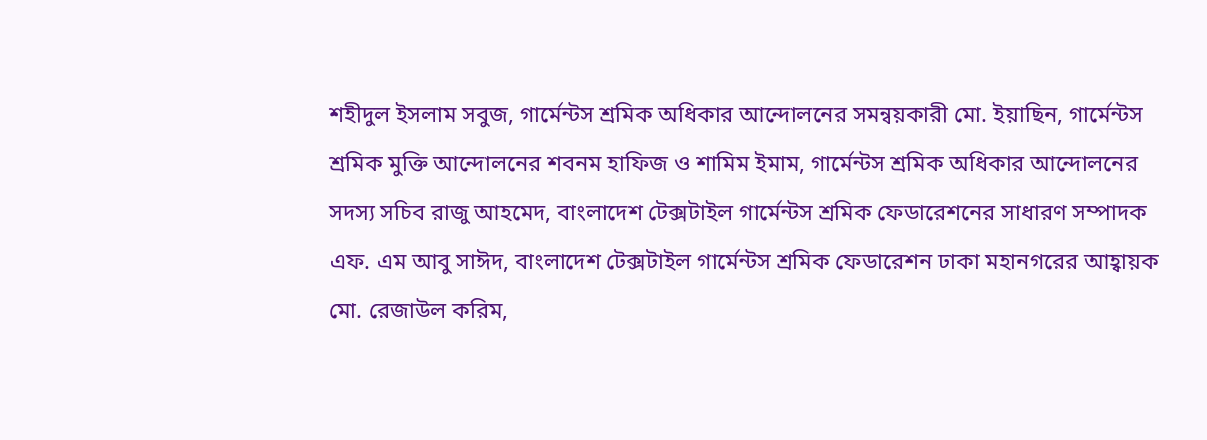শহীদুল ইসলাম সবুজ, গার্মেন্টস শ্রমিক অধিকার আন্দোলনের সমন্বয়কারী মো. ইয়াছিন, গার্মেন্টস শ্রমিক মুক্তি আন্দোলনের শবনম হাফিজ ও শামিম ইমাম, গার্মেন্টস শ্রমিক অধিকার আন্দোলনের সদস্য সচিব রাজু আহমেদ, বাংলাদেশ টেক্সটাইল গার্মেন্টস শ্রমিক ফেডারেশনের সাধারণ সম্পাদক এফ. এম আবু সাঈদ, বাংলাদেশ টেক্সটাইল গার্মেন্টস শ্রমিক ফেডারেশন ঢাকা মহানগরের আহ্বায়ক মো. রেজাউল করিম,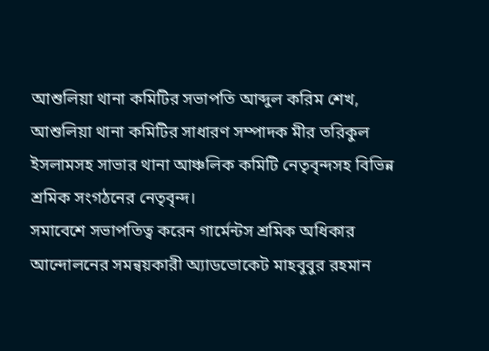আশুলিয়া থানা কমিটির সভাপতি আব্দুল করিম শেখ, আশুলিয়া থানা কমিটির সাধারণ সম্পাদক মীর তরিকুল ইসলামসহ সাভার থানা আঞ্চলিক কমিটি নেতৃবৃন্দসহ বিভিন্ন শ্রমিক সংগঠনের নেতৃবৃন্দ।
সমাবেশে সভাপতিত্ব করেন গার্মেন্টস শ্রমিক অধিকার আন্দোলনের সমন্বয়কারী অ্যাডভোকেট মাহবুবুর রহমান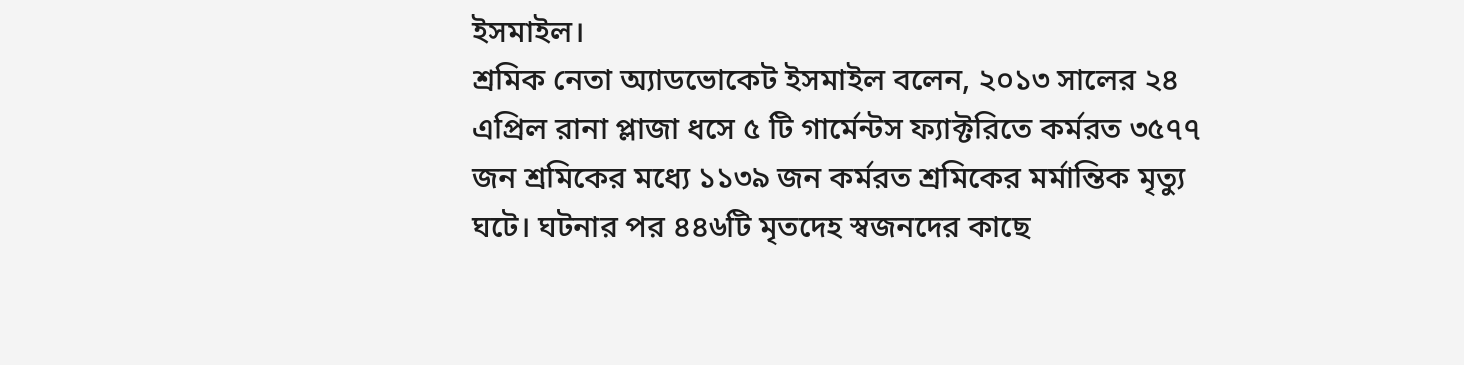ইসমাইল।
শ্রমিক নেতা অ্যাডভোকেট ইসমাইল বলেন, ২০১৩ সালের ২৪ এপ্রিল রানা প্লাজা ধসে ৫ টি গার্মেন্টস ফ্যাক্টরিতে কর্মরত ৩৫৭৭ জন শ্রমিকের মধ্যে ১১৩৯ জন কর্মরত শ্রমিকের মর্মান্তিক মৃত্যু ঘটে। ঘটনার পর ৪৪৬টি মৃতদেহ স্বজনদের কাছে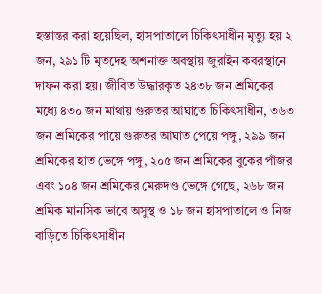হস্তান্তর করা হয়েছিল, হাসপাতালে চিকিৎসাধীন মৃত্যু হয় ২ জন, ২৯১ টি মৃতদেহ অশনাক্ত অবস্থায় জুরাইন কবরস্থানে দাফন করা হয়। জীবিত উদ্ধারকৃত ২৪৩৮ জন শ্রমিকের মধ্যে ৪৩০ জন মাথায় গুরুতর আঘাতে চিকিৎসাধীন, ৩৬৩ জন শ্রমিকের পায়ে গুরুতর আঘাত পেয়ে পঙ্গু, ২৯৯ জন শ্রমিকের হাত ভেঙ্গে পঙ্গু, ২০৫ জন শ্রমিকের বুকের পাঁজর এবং ১০৪ জন শ্রমিকের মেরুদণ্ড ভেঙ্গে গেছে, ২৬৮ জন শ্রমিক মানসিক ভাবে অসুস্থ ও ১৮ জন হাসপাতালে ও নিজ বাড়িতে চিকিৎসাধীন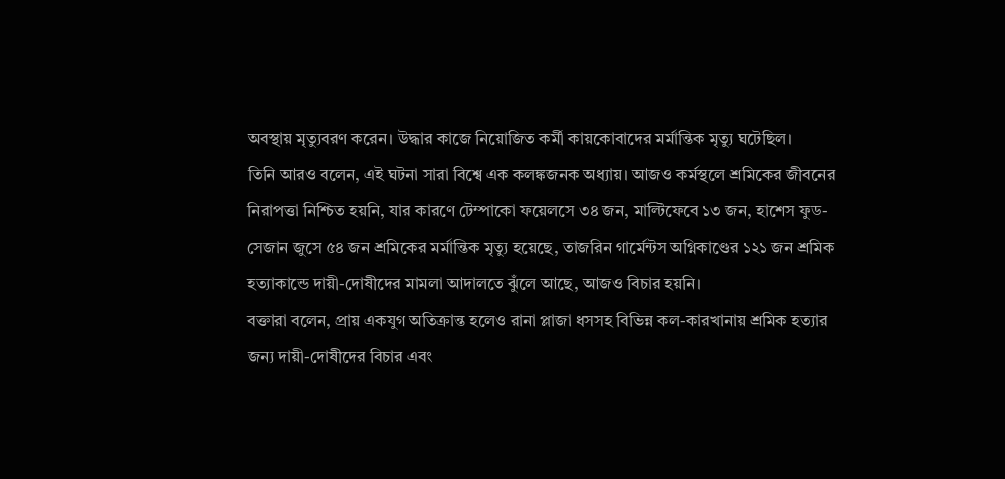অবস্থায় মৃত্যুবরণ করেন। উদ্ধার কাজে নিয়োজিত কর্মী কায়কোবাদের মর্মান্তিক মৃত্যু ঘটেছিল।
তিনি আরও বলেন, এই ঘটনা সারা বিশ্বে এক কলঙ্কজনক অধ্যায়। আজও কর্মস্থলে শ্রমিকের জীবনের নিরাপত্তা নিশ্চিত হয়নি, যার কারণে টেম্পাকো ফয়েলসে ৩৪ জন, মাল্টিফেবে ১৩ জন, হাশেস ফুড-সেজান জুসে ৫৪ জন শ্রমিকের মর্মান্তিক মৃত্যু হয়েছে, তাজরিন গার্মেন্টস অগ্নিকাণ্ডের ১২১ জন শ্রমিক হত্যাকান্ডে দায়ী-দোষীদের মামলা আদালতে ঝুঁলে আছে, আজও বিচার হয়নি।
বক্তারা বলেন, প্রায় একযুগ অতিক্রান্ত হলেও রানা প্লাজা ধসসহ বিভিন্ন কল-কারখানায় শ্রমিক হত্যার জন্য দায়ী-দোষীদের বিচার এবং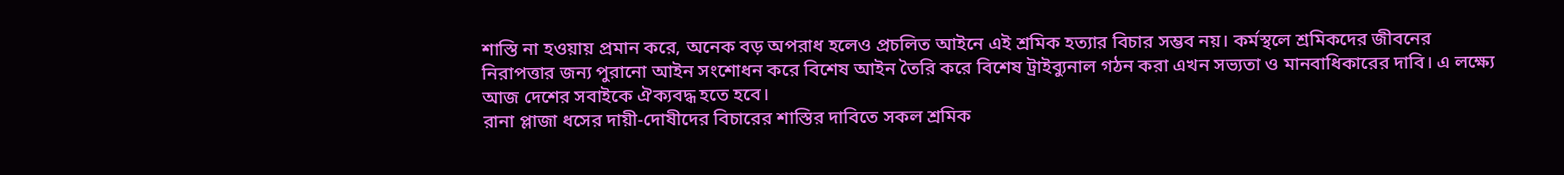শাস্তি না হওয়ায় প্রমান করে, অনেক বড় অপরাধ হলেও প্রচলিত আইনে এই শ্রমিক হত্যার বিচার সম্ভব নয়। কর্মস্থলে শ্রমিকদের জীবনের নিরাপত্তার জন্য পুরানো আইন সংশোধন করে বিশেষ আইন তৈরি করে বিশেষ ট্রাইব্যুনাল গঠন করা এখন সভ্যতা ও মানবাধিকারের দাবি। এ লক্ষ্যে আজ দেশের সবাইকে ঐক্যবদ্ধ হতে হবে।
রানা প্লাজা ধসের দায়ী-দোষীদের বিচারের শাস্তির দাবিতে সকল শ্রমিক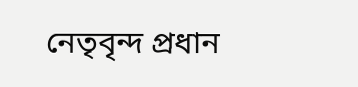নেতৃবৃন্দ প্রধান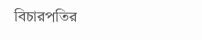বিচারপতির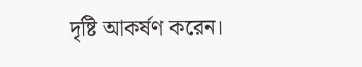দৃষ্টি আকর্ষণ করেন।